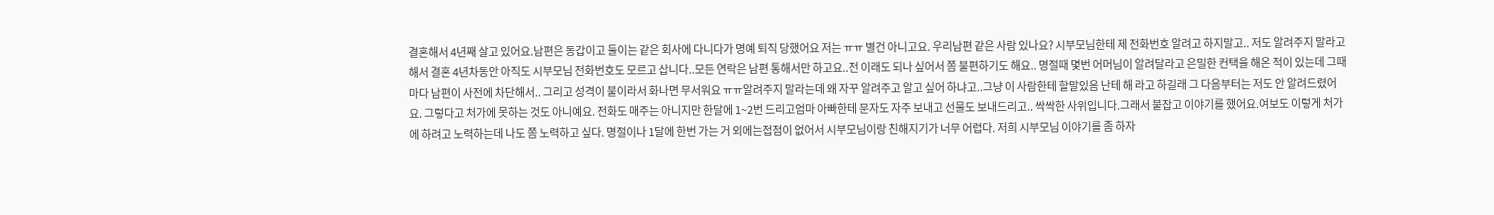결혼해서 4년째 살고 있어요.남편은 동갑이고 둘이는 같은 회사에 다니다가 명예 퇴직 당했어요 저는 ㅠㅠ 별건 아니고요. 우리남편 같은 사람 있나요? 시부모님한테 제 전화번호 알려고 하지말고.. 저도 알려주지 말라고 해서 결혼 4년차동안 아직도 시부모님 전화번호도 모르고 삽니다..모든 연락은 남편 통해서만 하고요..전 이래도 되나 싶어서 쫌 불편하기도 해요.. 명절때 몇번 어머님이 알려달라고 은밀한 컨택을 해온 적이 있는데 그때마다 남편이 사전에 차단해서.. 그리고 성격이 불이라서 화나면 무서워요 ㅠㅠ알려주지 말라는데 왜 자꾸 알려주고 알고 싶어 하냐고..그냥 이 사람한테 할말있음 난테 해 라고 하길래 그 다음부터는 저도 안 알려드렸어요. 그렇다고 처가에 못하는 것도 아니예요. 전화도 매주는 아니지만 한달에 1~2번 드리고엄마 아빠한테 문자도 자주 보내고 선물도 보내드리고.. 싹싹한 사위입니다.그래서 붙잡고 이야기를 했어요.여보도 이렇게 처가에 하려고 노력하는데 나도 쫌 노력하고 싶다. 명절이나 1달에 한번 가는 거 외에는접점이 없어서 시부모님이랑 친해지기가 너무 어렵다. 저희 시부모님 이야기를 좀 하자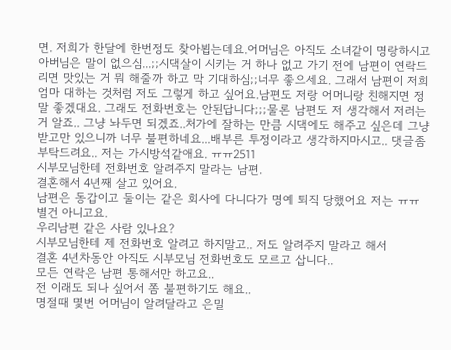면. 저희가 한달에 한번정도 찾아뵙는데요.어머님은 아직도 소녀같이 명랑하시고 아버님은 말이 없으심...;;시댁살이 시키는 거 하나 없고 가기 전에 남편이 연락드리면 맛있는 거 뭐 해줄까 하고 막 기대하심;;너무 좋으세요. 그래서 남편이 저희 엄마 대하는 것처럼 저도 그렇게 하고 싶어요.남편도 저랑 어머니랑 친해지면 정말 좋겠대요. 그래도 전화번호는 안된답니다;;;물론 남편도 저 생각해서 저러는거 알죠.. 그냥 놔두면 되겠죠..처가에 잘하는 만큼 시댁에도 해주고 싶은데 그냥 받고만 있으니까 너무 불편하네요...배부른 투정이라고 생각하지마시고.. 댓글좀 부탁드려요.. 저는 가시방석같애요. ㅠㅠ2511
시부모님한테 전화번호 알려주지 말라는 남편.
결혼해서 4년째 살고 있어요.
남편은 동갑이고 둘이는 같은 회사에 다니다가 명예 퇴직 당했어요 저는 ㅠㅠ
별건 아니고요.
우리남편 같은 사람 있나요?
시부모님한테 제 전화번호 알려고 하지말고.. 저도 알려주지 말라고 해서
결혼 4년차동안 아직도 시부모님 전화번호도 모르고 삽니다..
모든 연락은 남편 통해서만 하고요..
전 이래도 되나 싶어서 쫌 불편하기도 해요..
명절때 몇번 어머님이 알려달라고 은밀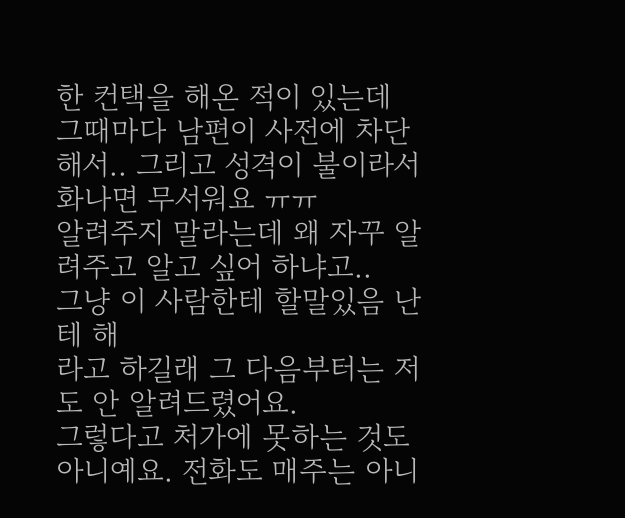한 컨택을 해온 적이 있는데
그때마다 남편이 사전에 차단해서.. 그리고 성격이 불이라서 화나면 무서워요 ㅠㅠ
알려주지 말라는데 왜 자꾸 알려주고 알고 싶어 하냐고..
그냥 이 사람한테 할말있음 난테 해
라고 하길래 그 다음부터는 저도 안 알려드렸어요.
그렇다고 처가에 못하는 것도 아니예요. 전화도 매주는 아니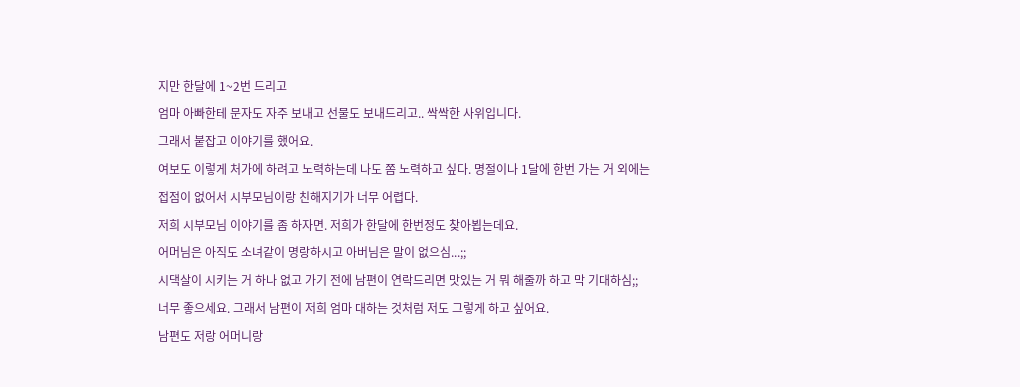지만 한달에 1~2번 드리고
엄마 아빠한테 문자도 자주 보내고 선물도 보내드리고.. 싹싹한 사위입니다.
그래서 붙잡고 이야기를 했어요.
여보도 이렇게 처가에 하려고 노력하는데 나도 쫌 노력하고 싶다. 명절이나 1달에 한번 가는 거 외에는
접점이 없어서 시부모님이랑 친해지기가 너무 어렵다.
저희 시부모님 이야기를 좀 하자면. 저희가 한달에 한번정도 찾아뵙는데요.
어머님은 아직도 소녀같이 명랑하시고 아버님은 말이 없으심...;;
시댁살이 시키는 거 하나 없고 가기 전에 남편이 연락드리면 맛있는 거 뭐 해줄까 하고 막 기대하심;;
너무 좋으세요. 그래서 남편이 저희 엄마 대하는 것처럼 저도 그렇게 하고 싶어요.
남편도 저랑 어머니랑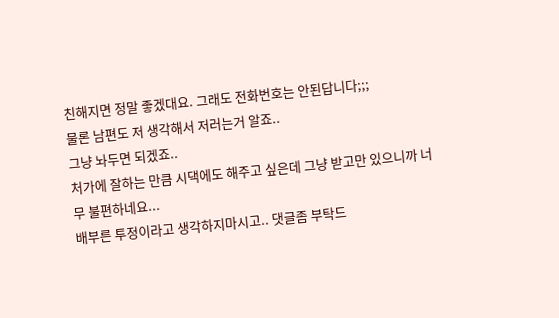친해지면 정말 좋겠대요. 그래도 전화번호는 안된답니다;;;
물론 남편도 저 생각해서 저러는거 알죠..
그냥 놔두면 되겠죠..
처가에 잘하는 만큼 시댁에도 해주고 싶은데 그냥 받고만 있으니까 너무 불편하네요...
배부른 투정이라고 생각하지마시고.. 댓글좀 부탁드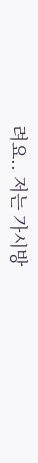려요.. 저는 가시방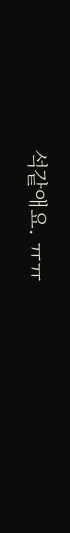석같애요. ㅠㅠ